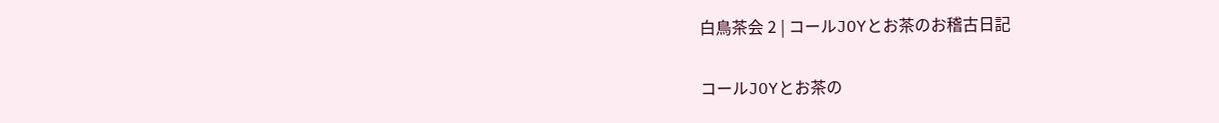白鳥茶会 2 | コールJOYとお茶のお稽古日記

コールJOYとお茶の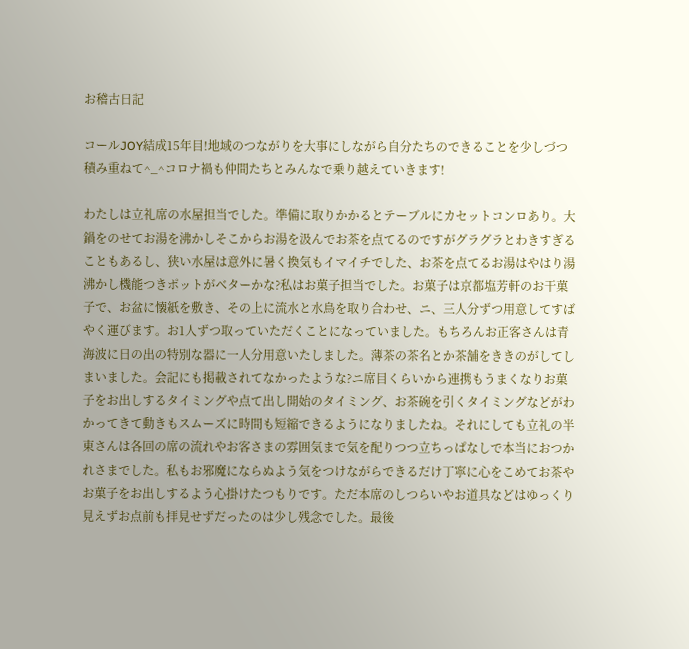お稽古日記

コールJOY結成15年目!地域のつながりを大事にしながら自分たちのできることを少しづつ積み重ねて^_^コロナ禍も仲間たちとみんなで乗り越えていきます!

わたしは立礼席の水屋担当でした。準備に取りかかるとテーブルにカセットコンロあり。大鍋をのせてお湯を沸かしそこからお湯を汲んでお茶を点てるのですがグラグラとわきすぎることもあるし、狭い水屋は意外に暑く換気もイマイチでした、お茶を点てるお湯はやはり湯沸かし機能つきポットがベターかな?私はお菓子担当でした。お菓子は京都塩芳軒のお干菓子で、お盆に懐紙を敷き、その上に流水と水鳥を取り合わせ、ニ、三人分ずつ用意してすばやく運びます。お1人ずつ取っていただくことになっていました。もちろんお正客さんは青海波に日の出の特別な器に一人分用意いたしました。薄茶の茶名とか茶舗をききのがしてしまいました。会記にも掲載されてなかったような?ニ席目くらいから連携もうまくなりお菓子をお出しするタイミングや点て出し開始のタイミング、お茶碗を引くタイミングなどがわかってきて動きもスムーズに時間も短縮できるようになりましたね。それにしても立礼の半東さんは各回の席の流れやお客さまの雰囲気まで気を配りつつ立ちっぱなしで本当におつかれさまでした。私もお邪魔にならぬよう気をつけながらできるだけ丁寧に心をこめてお茶やお菓子をお出しするよう心掛けたつもりです。ただ本席のしつらいやお道具などはゆっくり見えずお点前も拝見せずだったのは少し残念でした。最後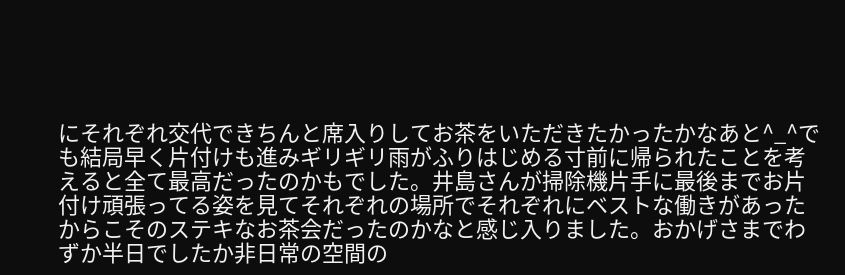にそれぞれ交代できちんと席入りしてお茶をいただきたかったかなあと^_^でも結局早く片付けも進みギリギリ雨がふりはじめる寸前に帰られたことを考えると全て最高だったのかもでした。井島さんが掃除機片手に最後までお片付け頑張ってる姿を見てそれぞれの場所でそれぞれにベストな働きがあったからこそのステキなお茶会だったのかなと感じ入りました。おかげさまでわずか半日でしたか非日常の空間の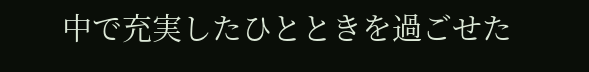中で充実したひとときを過ごせた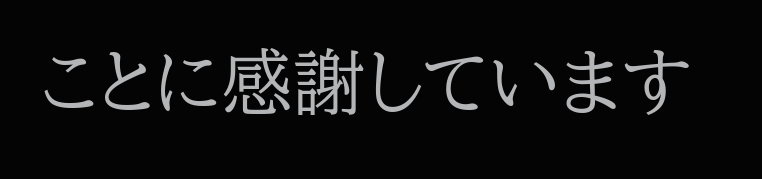ことに感謝しています